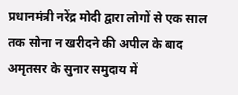प्रधानमंत्री नरेंद्र मोदी द्वारा लोगों से एक साल तक सोना न खरीदने की अपील के बाद अमृतसर के सुनार समुदाय में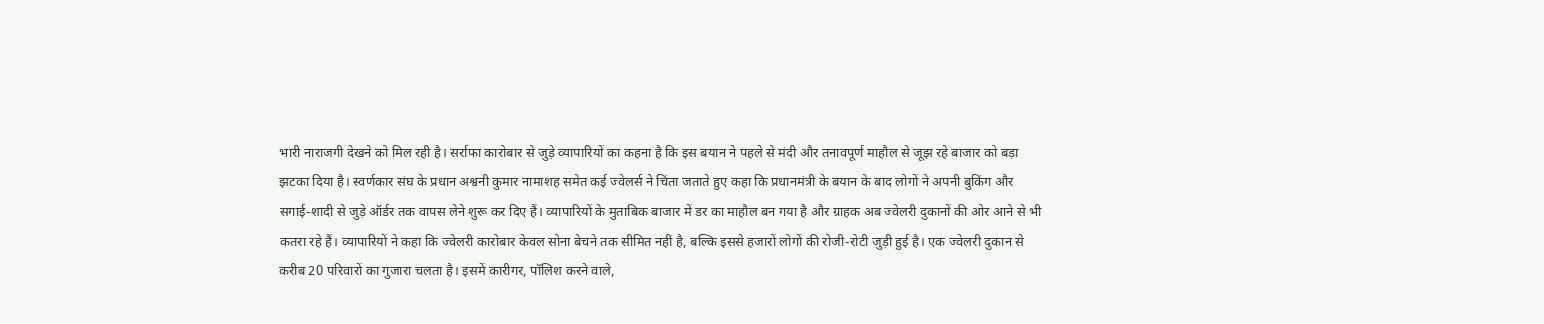भारी नाराजगी देखने को मिल रही है। सर्राफा कारोबार से जुड़े व्यापारियों का कहना है कि इस बयान ने पहले से मंदी और तनावपूर्ण माहौल से जूझ रहे बाजार को बड़ा झटका दिया है। स्वर्णकार संघ के प्रधान अश्वनी कुमार नामाशह समेत कई ज्वेलर्स ने चिंता जताते हुए कहा कि प्रधानमंत्री के बयान के बाद लोगों ने अपनी बुकिंग और सगाई-शादी से जुड़े ऑर्डर तक वापस लेने शुरू कर दिए हैं। व्यापारियों के मुताबिक बाजार में डर का माहौल बन गया है और ग्राहक अब ज्वेलरी दुकानों की ओर आने से भी कतरा रहे हैं। व्यापारियों ने कहा कि ज्वेलरी कारोबार केवल सोना बेचने तक सीमित नहीं है, बल्कि इससे हजारों लोगों की रोजी-रोटी जुड़ी हुई है। एक ज्वेलरी दुकान से करीब 20 परिवारों का गुजारा चलता है। इसमें कारीगर, पॉलिश करने वाले,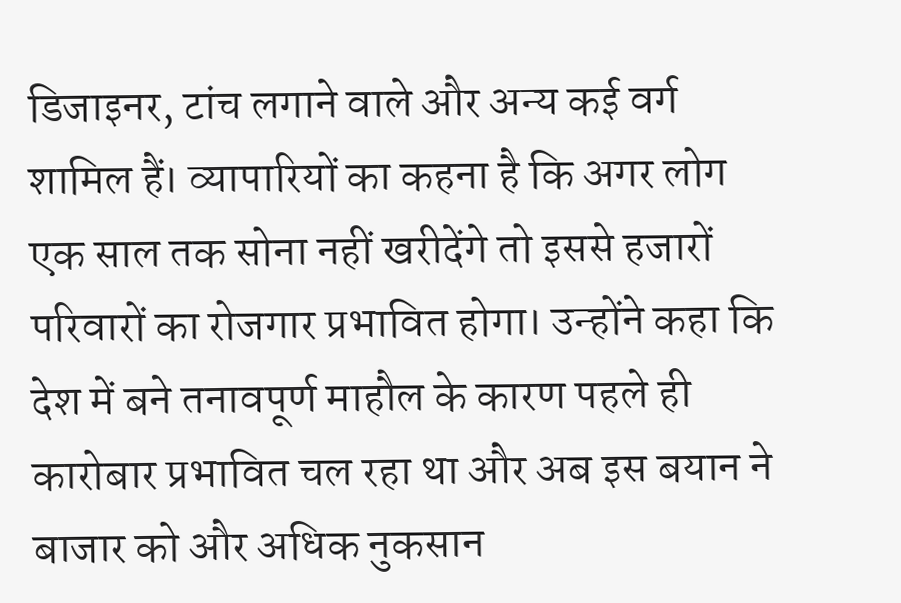डिजाइनर, टांच लगाने वाले और अन्य कई वर्ग शामिल हैं। व्यापारियों का कहना है कि अगर लोग एक साल तक सोना नहीं खरीदेंगे तो इससे हजारों परिवारों का रोजगार प्रभावित होगा। उन्होंने कहा कि देश में बने तनावपूर्ण माहौल के कारण पहले ही कारोबार प्रभावित चल रहा था और अब इस बयान ने बाजार को और अधिक नुकसान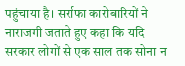पहुंचाया है। सर्राफा कारोबारियों ने नाराजगी जताते हुए कहा कि यदि सरकार लोगों से एक साल तक सोना न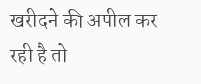खरीदने की अपील कर रही है तो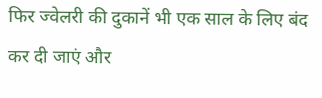फिर ज्वेलरी की दुकानें भी एक साल के लिए बंद कर दी जाएं और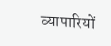व्यापारियों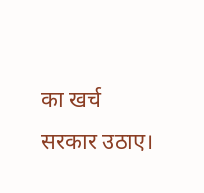का खर्च सरकार उठाए।